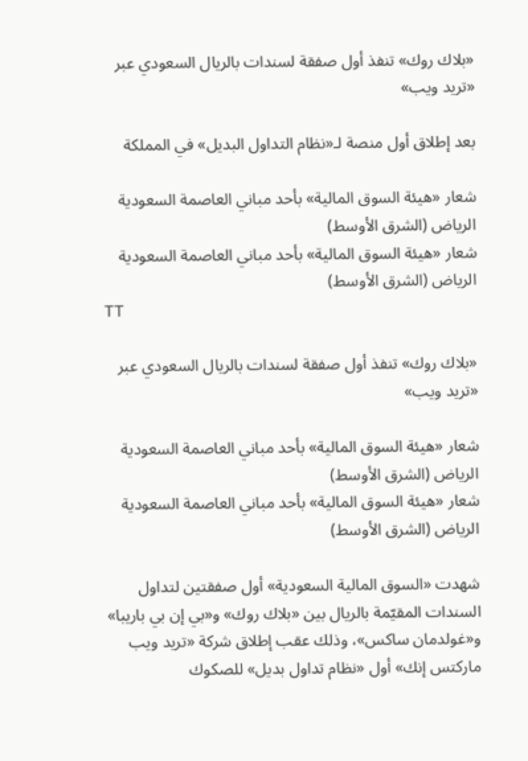«بلاك روك» تنفذ أول صفقة لسندات بالريال السعودي عبر «تريد ويب»

بعد إطلاق أول منصة لـ«نظام التداول البديل» في المملكة

شعار «هيئة السوق المالية» بأحد مباني العاصمة السعودية الرياض (الشرق الأوسط)
شعار «هيئة السوق المالية» بأحد مباني العاصمة السعودية الرياض (الشرق الأوسط)
TT

«بلاك روك» تنفذ أول صفقة لسندات بالريال السعودي عبر «تريد ويب»

شعار «هيئة السوق المالية» بأحد مباني العاصمة السعودية الرياض (الشرق الأوسط)
شعار «هيئة السوق المالية» بأحد مباني العاصمة السعودية الرياض (الشرق الأوسط)

شهدت «السوق المالية السعودية» أول صفقتين لتداول السندات المقيّمة بالريال بين «بلاك روك» و«بي إن بي باريبا» و«غولدمان ساكس»، وذلك عقب إطلاق شركة «تريد ويب ماركتس إنك» أول «نظام تداول بديل» للصكوك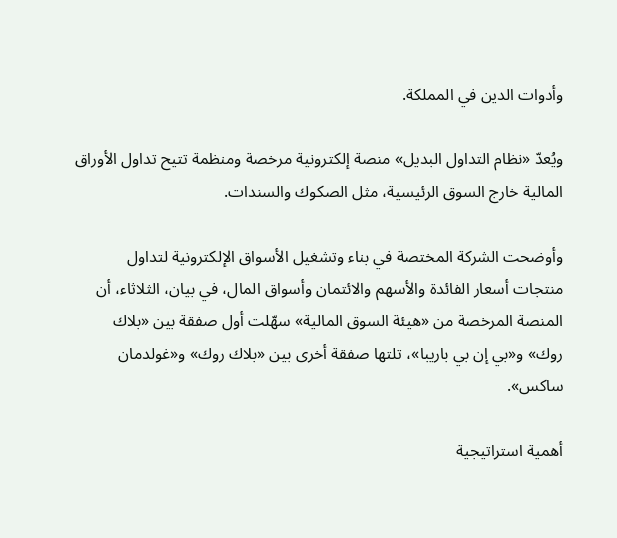وأدوات الدين في المملكة.

ويُعدّ «نظام التداول البديل» منصة إلكترونية مرخصة ومنظمة تتيح تداول الأوراق المالية خارج السوق الرئيسية، مثل الصكوك والسندات.

وأوضحت الشركة المختصة في بناء وتشغيل الأسواق الإلكترونية لتداول منتجات أسعار الفائدة والأسهم والائتمان وأسواق المال، في بيان، الثلاثاء، أن المنصة المرخصة من «هيئة السوق المالية» سهّلت أول صفقة بين «بلاك روك» و«بي إن بي باريبا»، تلتها صفقة أخرى بين «بلاك روك» و«غولدمان ساكس».

أهمية استراتيجية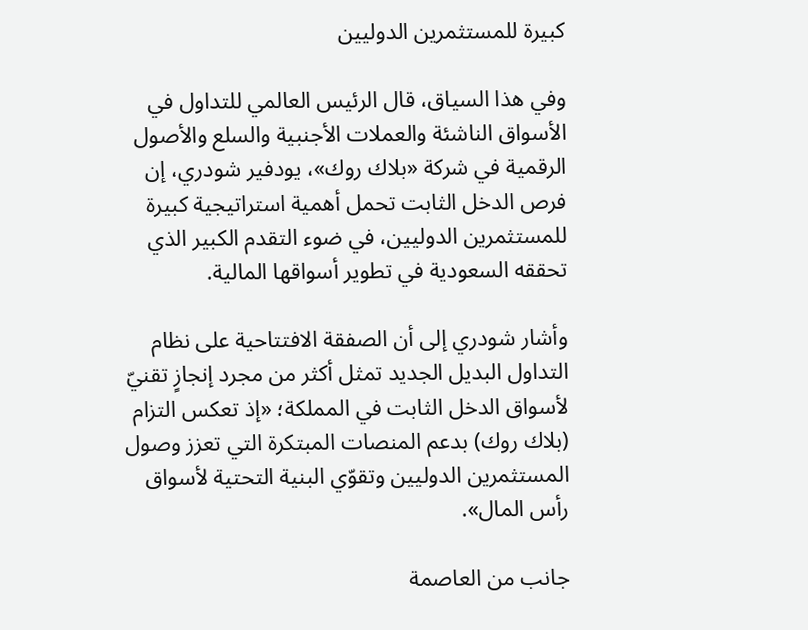كبيرة للمستثمرين الدوليين

وفي هذا السياق، قال الرئيس العالمي للتداول في الأسواق الناشئة والعملات الأجنبية والسلع والأصول الرقمية في شركة «بلاك روك»، يودفير شودري، إن فرص الدخل الثابت تحمل أهمية استراتيجية كبيرة للمستثمرين الدوليين، في ضوء التقدم الكبير الذي تحققه السعودية في تطوير أسواقها المالية.

وأشار شودري إلى أن الصفقة الافتتاحية على نظام التداول البديل الجديد تمثل أكثر من مجرد إنجازٍ تقنيّ لأسواق الدخل الثابت في المملكة؛ «إذ تعكس التزام (بلاك روك) بدعم المنصات المبتكرة التي تعزز وصول المستثمرين الدوليين وتقوّي البنية التحتية لأسواق رأس المال».

جانب من العاصمة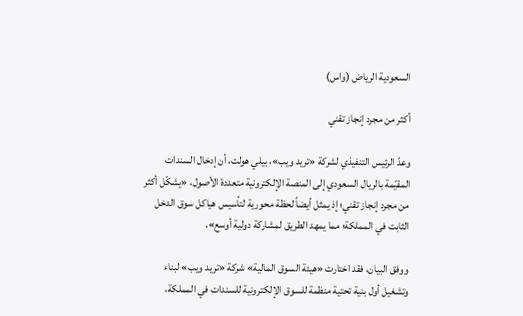السعودية الرياض (واس)

أكثر من مجرد إنجاز تقني

وعدّ الرئيس التنفيذي لشركة «تريد ويب»، بيلي هولت، أن إدخال السندات المقيّمة بالريال السعودي إلى المنصة الإلكترونية متعددة الأصول، «يشكّل أكثر من مجرد إنجاز تقني؛ إذ يمثل أيضاً لحظة محورية لتأسيس هياكل سوق الدخل الثابت في المملكة؛ مما يمهد الطريق لمشاركة دولية أوسع».

ووفق البيان، فقد اختارت «هيئة السوق المالية» شركة «تريد ويب» لبناء وتشغيل أول بنية تحتية منظمة للسوق الإلكترونية للسندات في المملكة،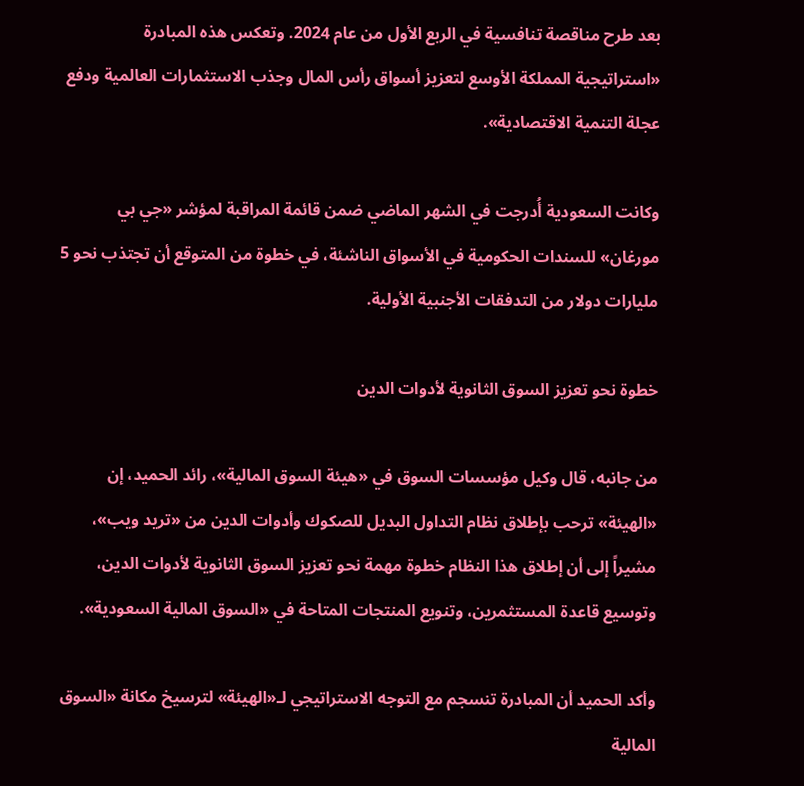بعد طرح مناقصة تنافسية في الربع الأول من عام 2024. وتعكس هذه المبادرة «استراتيجية المملكة الأوسع لتعزيز أسواق رأس المال وجذب الاستثمارات العالمية ودفع عجلة التنمية الاقتصادية».

وكانت السعودية أُدرجت في الشهر الماضي ضمن قائمة المراقبة لمؤشر «جي بي مورغان» للسندات الحكومية في الأسواق الناشئة، في خطوة من المتوقع أن تجتذب نحو 5 مليارات دولار من التدفقات الأجنبية الأولية.

خطوة نحو تعزيز السوق الثانوية لأدوات الدين

من جانبه، قال وكيل مؤسسات السوق في «هيئة السوق المالية»، رائد الحميد، إن «الهيئة» ترحب بإطلاق نظام التداول البديل للصكوك وأدوات الدين من «تريد ويب»، مشيراً إلى أن إطلاق هذا النظام خطوة مهمة نحو تعزيز السوق الثانوية لأدوات الدين، وتوسيع قاعدة المستثمرين، وتنويع المنتجات المتاحة في «السوق المالية السعودية».

وأكد الحميد أن المبادرة تنسجم مع التوجه الاستراتيجي لـ«الهيئة» لترسيخ مكانة «السوق المالية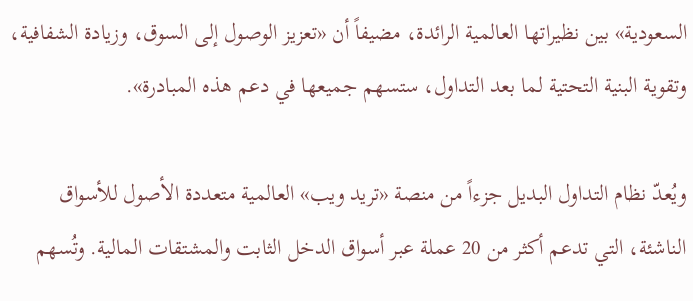السعودية» بين نظيراتها العالمية الرائدة، مضيفاً أن «تعزيز الوصول إلى السوق، وزيادة الشفافية، وتقوية البنية التحتية لما بعد التداول، ستسهم جميعها في دعم هذه المبادرة».

ويُعدّ نظام التداول البديل جزءاً من منصة «تريد ويب» العالمية متعددة الأصول للأسواق الناشئة، التي تدعم أكثر من 20 عملة عبر أسواق الدخل الثابت والمشتقات المالية. وتُسهم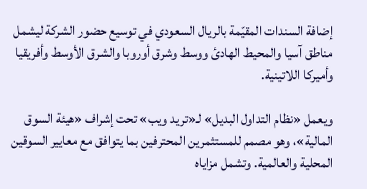إضافة السندات المقيّمة بالريال السعودي في توسيع حضور الشركة ليشمل مناطق آسيا والمحيط الهادئ ووسط وشرق أوروبا والشرق الأوسط وأفريقيا وأميركا اللاتينية.

ويعمل «نظام التداول البديل» لـ«تريد ويب» تحت إشراف «هيئة السوق المالية»، وهو مصمم للمستثمرين المحترفين بما يتوافق مع معايير السوقين المحلية والعالمية. وتشمل مزاياه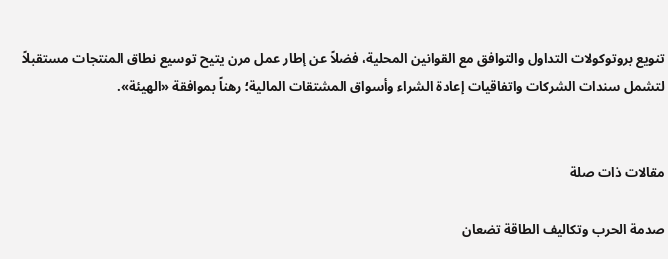تنويع بروتوكولات التداول والتوافق مع القوانين المحلية، فضلاً عن إطار عمل مرن يتيح توسيع نطاق المنتجات مستقبلاً لتشمل سندات الشركات واتفاقيات إعادة الشراء وأسواق المشتقات المالية؛ رهناً بموافقة «الهيئة».


مقالات ذات صلة

صدمة الحرب وتكاليف الطاقة تضعان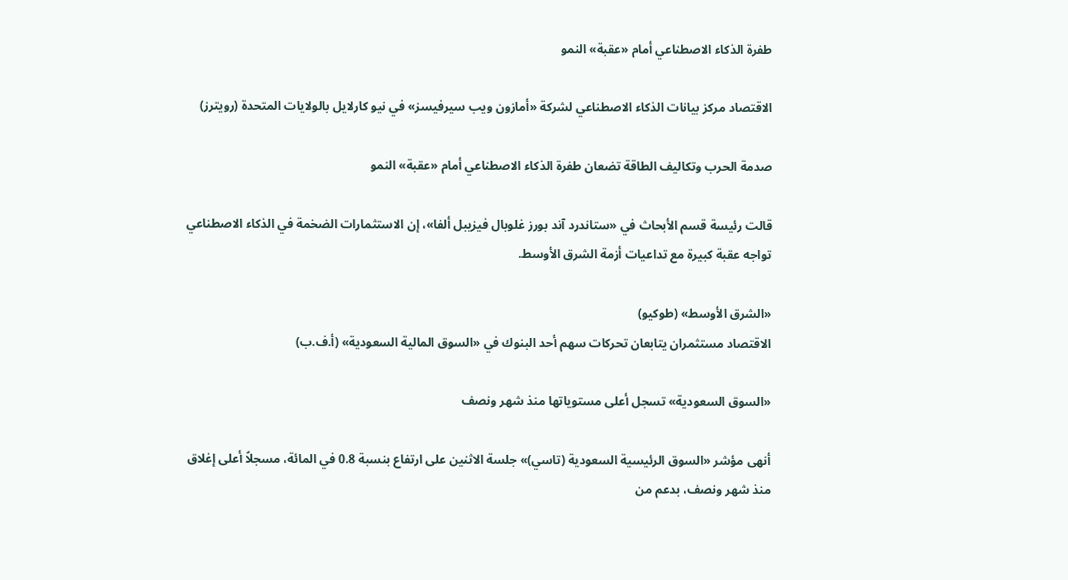طفرة الذكاء الاصطناعي أمام «عقبة» النمو

الاقتصاد مركز بيانات الذكاء الاصطناعي لشركة «أمازون ويب سيرفيسز» في نيو كارلايل بالولايات المتحدة (رويترز)

صدمة الحرب وتكاليف الطاقة تضعان طفرة الذكاء الاصطناعي أمام «عقبة» النمو

قالت رئيسة قسم الأبحاث في «ستاندرد آند بورز غلوبال فيزيبل ألفا»، إن الاستثمارات الضخمة في الذكاء الاصطناعي تواجه عقبة كبيرة مع تداعيات أزمة الشرق الأوسط.

«الشرق الأوسط» (طوكيو)
الاقتصاد مستثمران يتابعان تحركات سهم أحد البنوك في «السوق المالية السعودية» (أ.ف.ب)

«السوق السعودية» تسجل أعلى مستوياتها منذ شهر ونصف

أنهى مؤشر «السوق الرئيسية السعودية (تاسي)» جلسة الاثنين على ارتفاع بنسبة 0.8 في المائة، مسجلاً أعلى إغلاق منذ شهر ونصف، بدعم من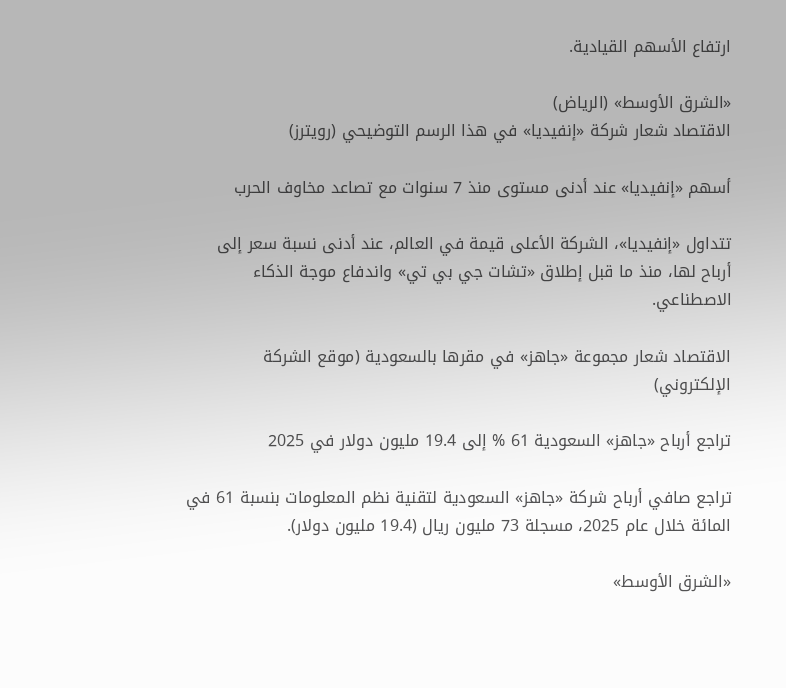ارتفاع الأسهم القيادية.

«الشرق الأوسط» (الرياض)
الاقتصاد شعار شركة «إنفيديا» في هذا الرسم التوضيحي (رويترز)

أسهم «إنفيديا» عند أدنى مستوى منذ 7 سنوات مع تصاعد مخاوف الحرب

تتداول «إنفيديا»، الشركة الأعلى قيمة في العالم، عند أدنى نسبة سعر إلى أرباح لها، منذ ما قبل إطلاق «تشات جي بي تي» واندفاع موجة الذكاء الاصطناعي.

الاقتصاد شعار مجموعة «جاهز» في مقرها بالسعودية (موقع الشركة الإلكتروني)

تراجع أرباح «جاهز» السعودية 61 % إلى 19.4 مليون دولار في 2025

تراجع صافي أرباح شركة «جاهز» السعودية لتقنية نظم المعلومات بنسبة 61 في المائة خلال عام 2025، مسجلة 73 مليون ريال (19.4 مليون دولار).

«الشرق الأوسط»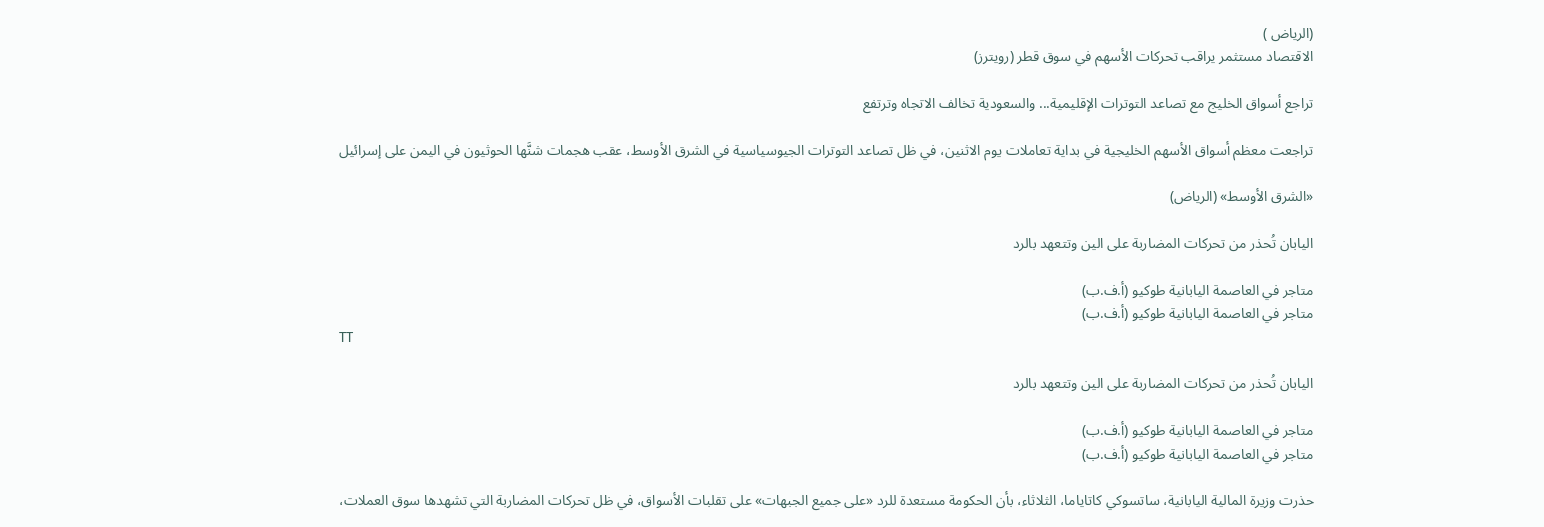(الرياض )
الاقتصاد مستثمر يراقب تحركات الأسهم في سوق قطر (رويترز)

تراجع أسواق الخليج مع تصاعد التوترات الإقليمية... والسعودية تخالف الاتجاه وترتفع

تراجعت معظم أسواق الأسهم الخليجية في بداية تعاملات يوم الاثنين، في ظل تصاعد التوترات الجيوسياسية في الشرق الأوسط، عقب هجمات شنَّها الحوثيون في اليمن على إسرائيل

«الشرق الأوسط» (الرياض)

اليابان تُحذر من تحركات المضاربة على الين وتتعهد بالرد

متاجر في العاصمة اليابانية طوكيو (أ.ف.ب)
متاجر في العاصمة اليابانية طوكيو (أ.ف.ب)
TT

اليابان تُحذر من تحركات المضاربة على الين وتتعهد بالرد

متاجر في العاصمة اليابانية طوكيو (أ.ف.ب)
متاجر في العاصمة اليابانية طوكيو (أ.ف.ب)

حذرت وزيرة المالية اليابانية، ساتسوكي كاتاياما، الثلاثاء، بأن الحكومة مستعدة للرد «على جميع الجبهات» على تقلبات الأسواق، في ظل تحركات المضاربة التي تشهدها سوق العملات،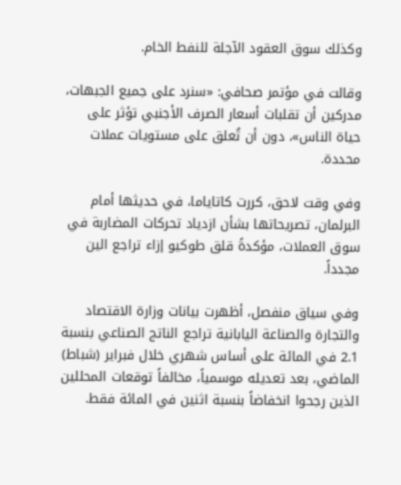وكذلك سوق العقود الآجلة للنفط الخام.

وقالت في مؤتمر صحافي: «سنرد على جميع الجبهات، مدركين أن تقلبات أسعار الصرف الأجنبي تؤثر على حياة الناس»، دون أن تُعلق على مستويات عملات محددة.

وفي وقت لاحق، كررت كاتاياما، في حديثها أمام البرلمان، تصريحاتها بشأن ازدياد تحركات المضاربة في سوق العملات، مؤكدةً قلق طوكيو إزاء تراجع الين مجدداً.

وفي سياق منفصل، أظهرت بيانات وزارة الاقتصاد والتجارة والصناعة اليابانية تراجع الناتج الصناعي بنسبة 2.1 في المائة على أساس شهري خلال فبراير (شباط) الماضي، بعد تعديله موسمياً، مخالفاً توقعات المحللين الذين رجحوا انخفاضاً بنسبة اثنين في المائة فقط.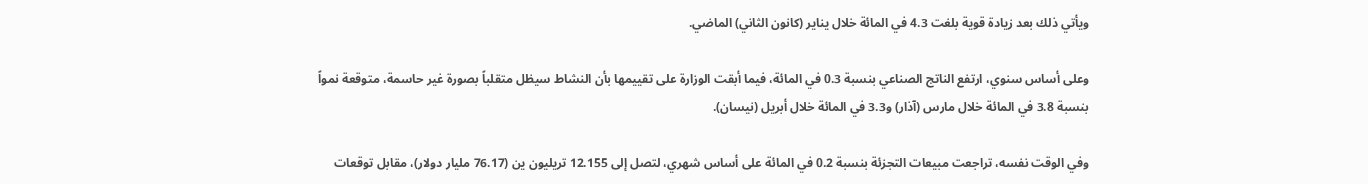ويأتي ذلك بعد زيادة قوية بلغت 4.3 في المائة خلال يناير (كانون الثاني) الماضي.

وعلى أساس سنوي، ارتفع الناتج الصناعي بنسبة 0.3 في المائة، فيما أبقت الوزارة على تقييمها بأن النشاط سيظل متقلباً بصورة غير حاسمة، متوقعة نمواً بنسبة 3.8 في المائة خلال مارس (آذار) و3.3 في المائة خلال أبريل (نيسان).

وفي الوقت نفسه، تراجعت مبيعات التجزئة بنسبة 0.2 في المائة على أساس شهري، لتصل إلى 12.155 تريليون ين (76.17 مليار دولار)، مقابل توقعات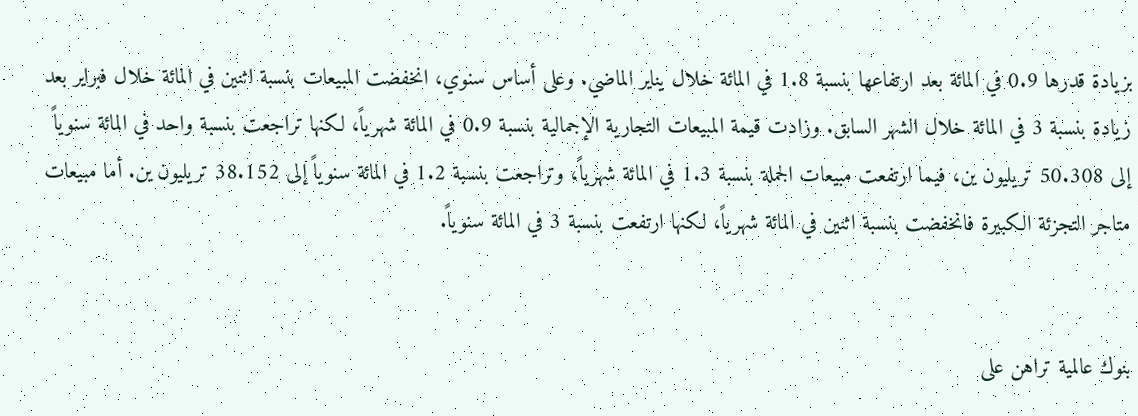بزيادة قدرها 0.9 في المائة بعد ارتفاعها بنسبة 1.8 في المائة خلال يناير الماضي. وعلى أساس سنوي، انخفضت المبيعات بنسبة اثنين في المائة خلال فبراير بعد زيادة بنسبة 3 في المائة خلال الشهر السابق. وزادت قيمة المبيعات التجارية الإجمالية بنسبة 0.9 في المائة شهرياً، لكنها تراجعت بنسبة واحد في المائة سنوياً إلى 50.308 تريليون ين، فيما ارتفعت مبيعات الجملة بنسبة 1.3 في المائة شهرياً، وتراجعت بنسبة 1.2 في المائة سنوياً إلى 38.152 تريليون ين. أما مبيعات متاجر التجزئة الكبيرة فانخفضت بنسبة اثنين في المائة شهرياً، لكنها ارتفعت بنسبة 3 في المائة سنوياً.


بنوك عالمية تراهن على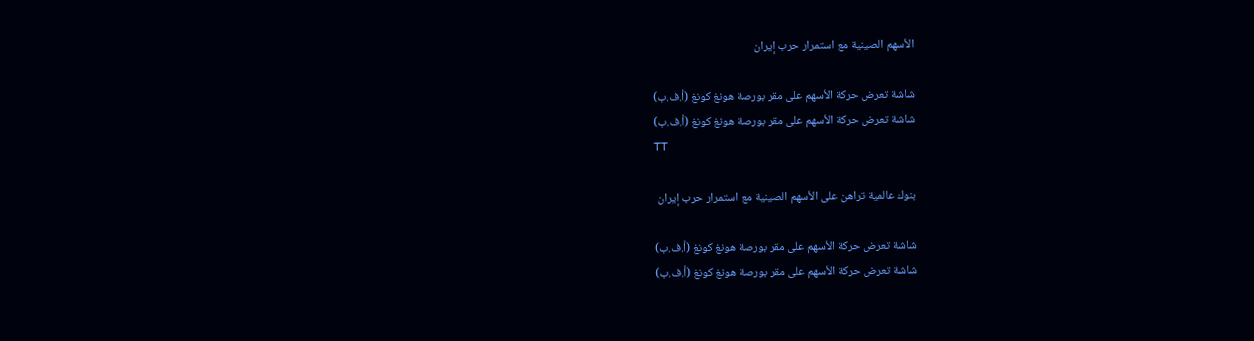الأسهم الصينية مع استمرار حرب إيران

شاشة تعرض حركة الأسهم على مقر بورصة هونغ كونغ (أ.ف.ب)
شاشة تعرض حركة الأسهم على مقر بورصة هونغ كونغ (أ.ف.ب)
TT

بنوك عالمية تراهن على الأسهم الصينية مع استمرار حرب إيران

شاشة تعرض حركة الأسهم على مقر بورصة هونغ كونغ (أ.ف.ب)
شاشة تعرض حركة الأسهم على مقر بورصة هونغ كونغ (أ.ف.ب)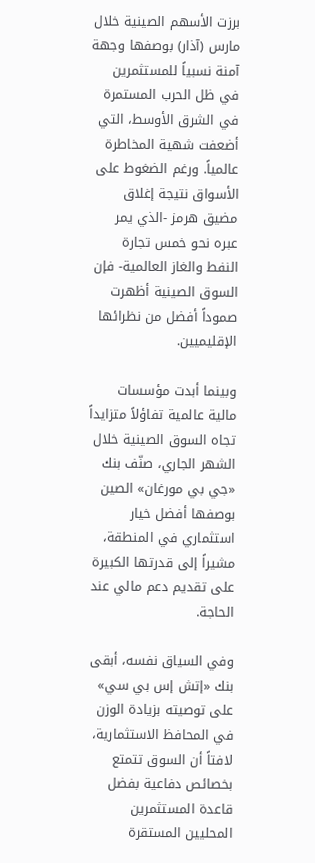برزت الأسهم الصينية خلال مارس (آذار) بوصفها وجهة آمنة نسبياً للمستثمرين في ظل الحرب المستمرة في الشرق الأوسط، التي أضعفت شهية المخاطرة عالمياً. ورغم الضغوط على الأسواق نتيجة إغلاق مضيق هرمز -الذي يمر عبره نحو خمس تجارة النفط والغاز العالمية- فإن السوق الصينية أظهرت صموداً أفضل من نظرائها الإقليميين.

وبينما أبدت مؤسسات مالية عالمية تفاؤلاً متزايداً تجاه السوق الصينية خلال الشهر الجاري، صنّف بنك «جي بي مورغان» الصين بوصفها أفضل خيار استثماري في المنطقة، مشيراً إلى قدرتها الكبيرة على تقديم دعم مالي عند الحاجة.

وفي السياق نفسه، أبقى بنك «إتش إس بي سي» على توصيته بزيادة الوزن في المحافظ الاستثمارية، لافتاً أن السوق تتمتع بخصائص دفاعية بفضل قاعدة المستثمرين المحليين المستقرة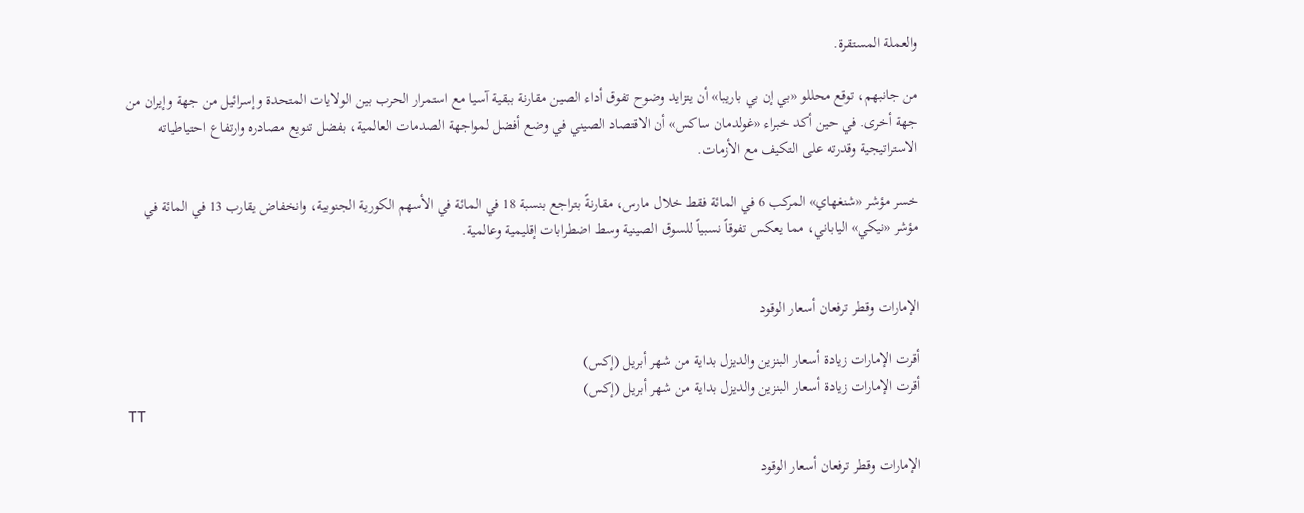والعملة المستقرة.

من جانبهم، توقع محللو «بي إن بي باريبا» أن يتزايد وضوح تفوق أداء الصين مقارنة ببقية آسيا مع استمرار الحرب بين الولايات المتحدة وإسرائيل من جهة وإيران من جهة أخرى. في حين أكد خبراء «غولدمان ساكس» أن الاقتصاد الصيني في وضع أفضل لمواجهة الصدمات العالمية، بفضل تنويع مصادره وارتفاع احتياطياته الاستراتيجية وقدرته على التكيف مع الأزمات.

خسر مؤشر «شنغهاي» المركب 6 في المائة فقط خلال مارس، مقارنةً بتراجع بنسبة 18 في المائة في الأسهم الكورية الجنوبية، وانخفاض يقارب 13 في المائة في مؤشر «نيكي» الياباني، مما يعكس تفوقاً نسبياً للسوق الصينية وسط اضطرابات إقليمية وعالمية.


الإمارات وقطر ترفعان أسعار الوقود

أقرت الإمارات زيادة أسعار البنزين والديزل بداية من شهر أبريل (إكس)
أقرت الإمارات زيادة أسعار البنزين والديزل بداية من شهر أبريل (إكس)
TT

الإمارات وقطر ترفعان أسعار الوقود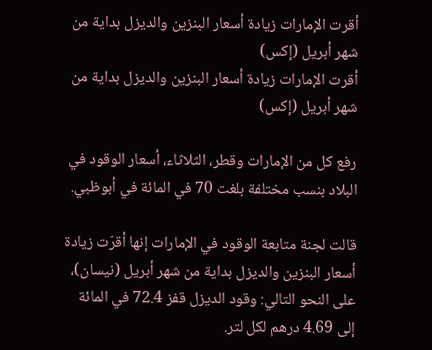أقرت الإمارات زيادة أسعار البنزين والديزل بداية من شهر أبريل (إكس)
أقرت الإمارات زيادة أسعار البنزين والديزل بداية من شهر أبريل (إكس)

رفع كل من الإمارات وقطر، الثلاثاء، أسعار الوقود في البلاد بنسب مختلفة بلغت 70 في المائة في أبوظبي.

قالت لجنة متابعة الوقود في الإمارات إنها أقرّت زيادة أسعار البنزين والديزل بداية من شهر أبريل (نيسان)، على النحو التالي: وقود الديزل قفز 72.4 في المائة إلى 4.69 درهم لكل لتر.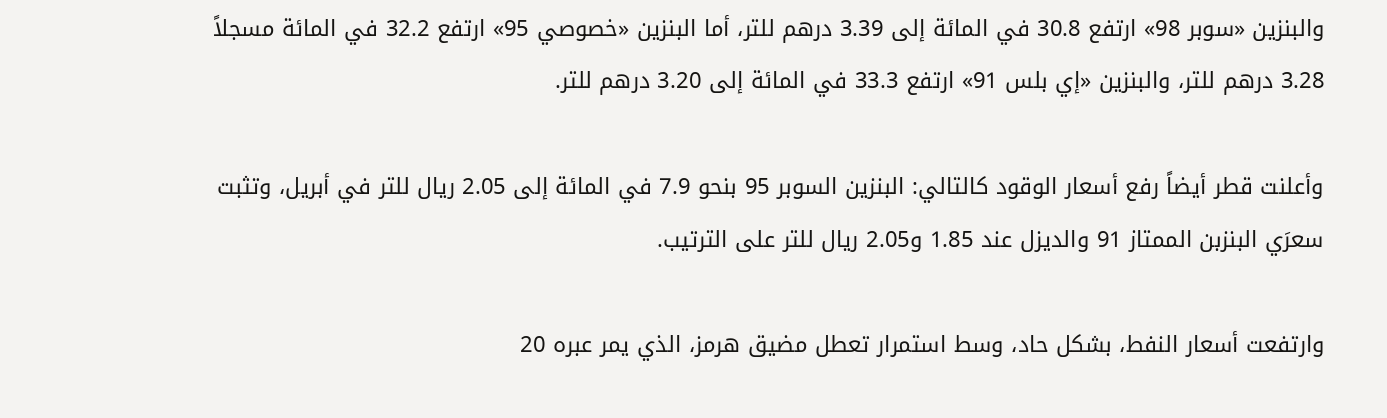والبنزين «سوبر 98» ارتفع 30.8 في المائة إلى 3.39 درهم للتر، أما البنزين «خصوصي 95» ارتفع 32.2 في المائة مسجلاً 3.28 درهم للتر، والبنزين «إي بلس 91» ارتفع 33.3 في المائة إلى 3.20 درهم للتر.

وأعلنت قطر أيضاً رفع أسعار الوقود كالتالي: البنزين السوبر 95 بنحو 7.9 في المائة إلى 2.05 ريال للتر في أبريل، وتثبت سعرَي البنزبن الممتاز 91 والديزل عند 1.85 و2.05 ريال للتر على الترتيب.

وارتفعت أسعار النفط، بشكل حاد، وسط استمرار تعطل مضيق هرمز، الذي يمر عبره 20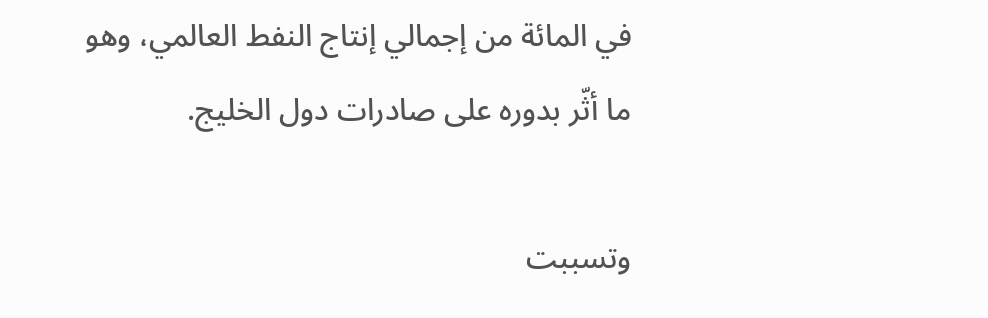في المائة من إجمالي إنتاج النفط العالمي، وهو ما أثّر بدوره على صادرات دول الخليج.

وتسببت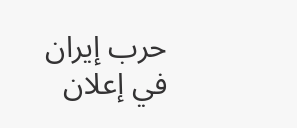حرب إيران في إعلان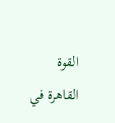القوة القاهرة في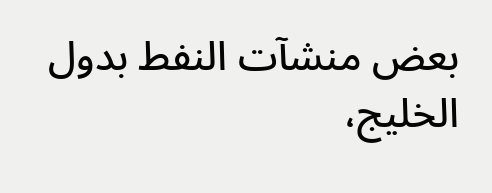بعض منشآت النفط بدول الخليج،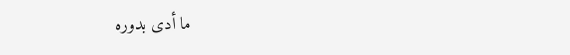ما أدى بدوره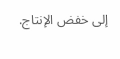إلى خفض الإنتاج.